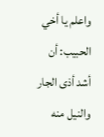واعلم يا أخي الحبيب: أن أشد أذى الجار والنيل منه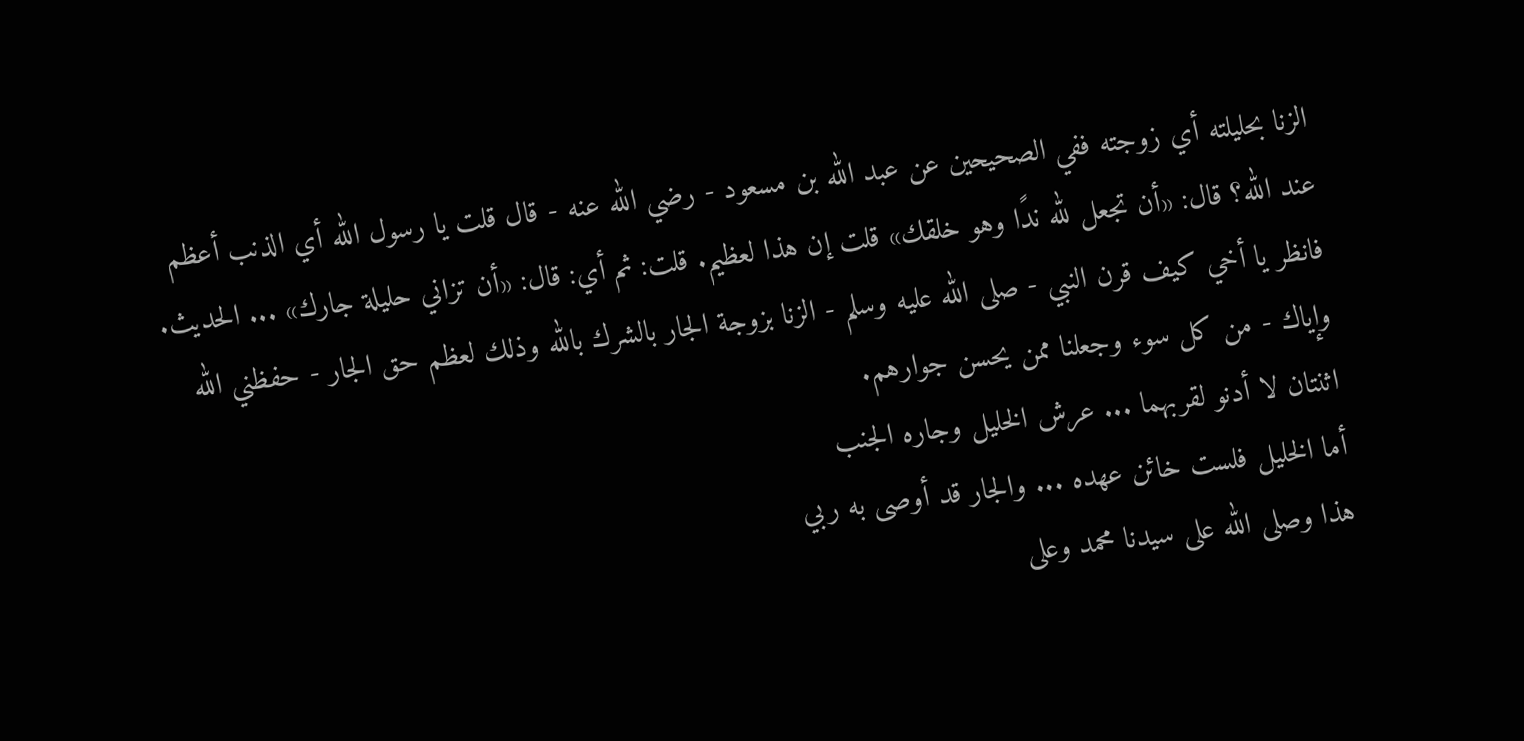الزنا بحليلته أي زوجته ففي الصحيحين عن عبد الله بن مسعود - رضي الله عنه - قال قلت يا رسول الله أي الذنب أعظم عند الله؟ قال: «أن تجعل لله ندًا وهو خلقك» قلت إن هذا لعظيم. قلت: ثم أي: قال: «أن تزاني حليلة جارك» ... الحديث.
فانظر يا أخي كيف قرن النبي - صلى الله عليه وسلم - الزنا بزوجة الجار بالشرك بالله وذلك لعظم حق الجار - حفظني الله وإياك - من كل سوء وجعلنا ممن يحسن جوارهم.
اثنتان لا أدنو لقربهما ... عرش الخليل وجاره الجنب
أما الخليل فلست خائن عهده ... والجار قد أوصى به ربي
هذا وصلى الله على سيدنا محمد وعلى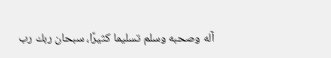آله وصحبه وسلم تسليما كثيرًا، سبحان ربك رب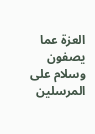العزة عما يصفون وسلام على المرسلين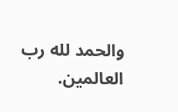والحمد لله رب العالمين.